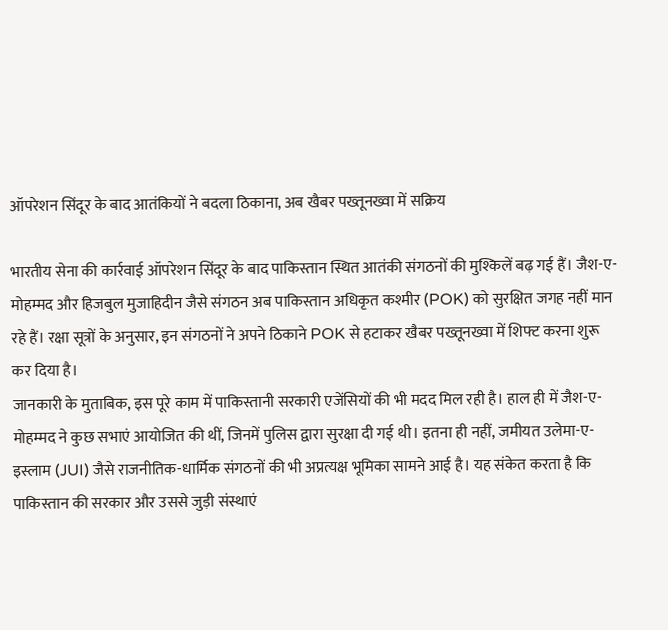ऑपरेशन सिंदूर के बाद आतंकियों ने बदला ठिकाना, अब खैबर पख्तूनख्वा में सक्रिय

भारतीय सेना की कार्रवाई ऑपरेशन सिंदूर के बाद पाकिस्तान स्थित आतंकी संगठनों की मुश्किलें बढ़ गई हैं। जैश-ए-मोहम्मद और हिजबुल मुजाहिदीन जैसे संगठन अब पाकिस्तान अधिकृत कश्मीर (POK) को सुरक्षित जगह नहीं मान रहे हैं। रक्षा सूत्रों के अनुसार, इन संगठनों ने अपने ठिकाने POK से हटाकर खैबर पख्तूनख्वा में शिफ्ट करना शुरू कर दिया है।
जानकारी के मुताबिक, इस पूरे काम में पाकिस्तानी सरकारी एजेंसियों की भी मदद मिल रही है। हाल ही में जैश-ए-मोहम्मद ने कुछ सभाएं आयोजित की थीं, जिनमें पुलिस द्वारा सुरक्षा दी गई थी। इतना ही नहीं, जमीयत उलेमा-ए-इस्लाम (JUI) जैसे राजनीतिक-धार्मिक संगठनों की भी अप्रत्यक्ष भूमिका सामने आई है। यह संकेत करता है कि पाकिस्तान की सरकार और उससे जुड़ी संस्थाएं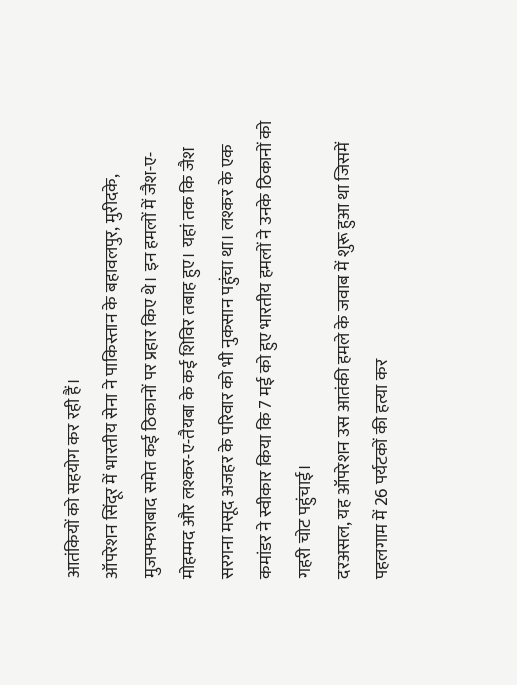आतंकियों को सहयोग कर रही हैं।
ऑपरेशन सिंदूर में भारतीय सेना ने पाकिस्तान के बहावलपुर, मुरीदके, मुजफ्फराबाद समेत कई ठिकानों पर प्रहार किए थे। इन हमलों में जैश-ए-मोहम्मद और लश्कर-ए-तैयबा के कई शिविर तबाह हुए। यहां तक कि जैश सरगना मसूद अजहर के परिवार को भी नुकसान पहुंचा था। लश्कर के एक कमांडर ने स्वीकार किया कि 7 मई को हुए भारतीय हमलों ने उनके ठिकानों को गहरी चोट पहुंचाई।
दरअसल, यह ऑपरेशन उस आतंकी हमले के जवाब में शुरू हुआ था जिसमें पहलगाम में 26 पर्यटकों की हत्या कर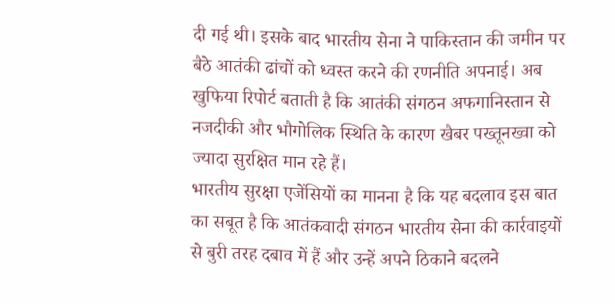दी गई थी। इसके बाद भारतीय सेना ने पाकिस्तान की जमीन पर बैठे आतंकी ढांचों को ध्वस्त करने की रणनीति अपनाई। अब खुफिया रिपोर्ट बताती है कि आतंकी संगठन अफगानिस्तान से नजदीकी और भौगोलिक स्थिति के कारण खैबर पख्तूनख्वा को ज्यादा सुरक्षित मान रहे हैं।
भारतीय सुरक्षा एजेंसियों का मानना है कि यह बदलाव इस बात का सबूत है कि आतंकवादी संगठन भारतीय सेना की कार्रवाइयों से बुरी तरह दबाव में हैं और उन्हें अपने ठिकाने बदलने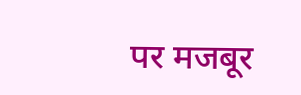पर मजबूर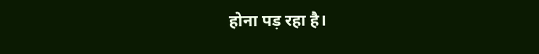होना पड़ रहा है।